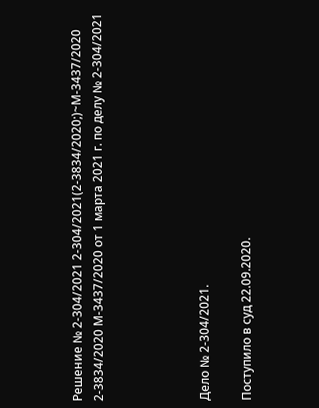Решение № 2-304/2021 2-304/2021(2-3834/2020;)~М-3437/2020 2-3834/2020 М-3437/2020 от 1 марта 2021 г. по делу № 2-304/2021




Дело № 2-304/2021.

Поступило в суд 22.09.2020.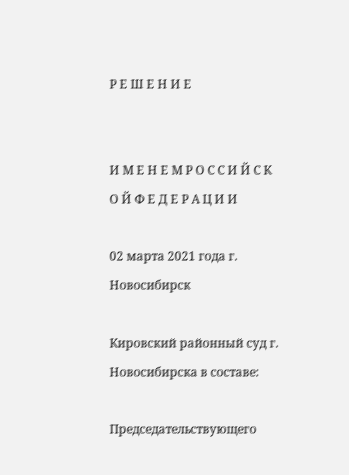Р Е Ш Е Н И Е


И М Е Н Е М Р О С С И Й С К О Й Ф Е Д Е Р А Ц И И

02 марта 2021 года г. Новосибирск

Кировский районный суд г. Новосибирска в составе:

Председательствующего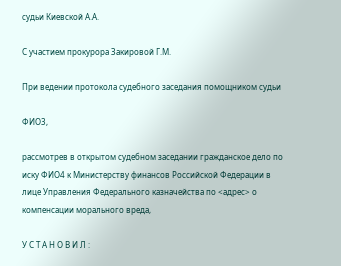судьи Киевской А.А.

С участием прокурора Закировой Г.М.

При ведении протокола судебного заседания помощником судьи

ФИО3,

рассмотрев в открытом судебном заседании гражданское дело по иску ФИО4 к Министерству финансов Российской Федерации в лице Управления Федерального казначейства по <адрес> о компенсации морального вреда,

У С Т А Н О В И Л :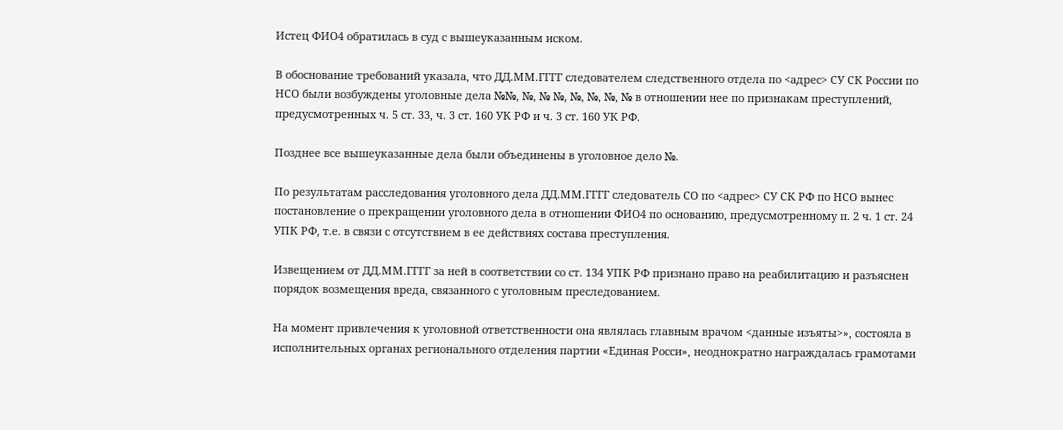Истец ФИО4 обратилась в суд с вышеуказанным иском.

В обоснование требований указала, что ДД.ММ.ГГГГ следователем следственного отдела по <адрес> СУ СК России по НСО были возбуждены уголовные дела №№, №, № №, №, №, №, № в отношении нее по признакам преступлений, предусмотренных ч. 5 ст. 33, ч. 3 ст. 160 УК РФ и ч. 3 ст. 160 УК РФ.

Позднее все вышеуказанные дела были объединены в уголовное дело №.

По результатам расследования уголовного дела ДД.ММ.ГГГГ следователь СО по <адрес> СУ СК РФ по НСО вынес постановление о прекращении уголовного дела в отношении ФИО4 по основанию, предусмотренному п. 2 ч. 1 ст. 24 УПК РФ, т.е. в связи с отсутствием в ее действиях состава преступления.

Извещением от ДД.ММ.ГГГГ за ней в соответствии со ст. 134 УПК РФ признано право на реабилитацию и разъяснен порядок возмещения вреда, связанного с уголовным преследованием.

На момент привлечения к уголовной ответственности она являлась главным врачом <данные изъяты>», состояла в исполнительных органах регионального отделения партии «Единая Росси», неоднократно награждалась грамотами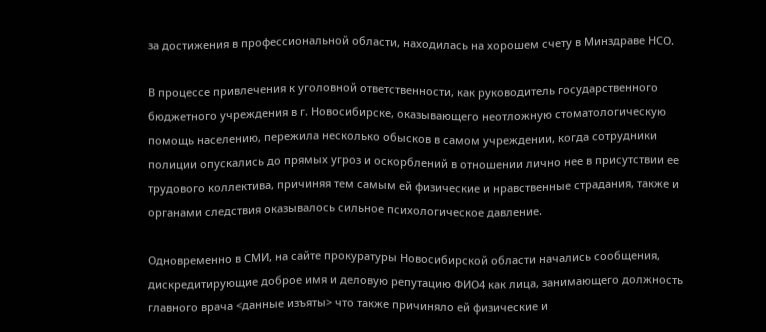за достижения в профессиональной области, находилась на хорошем счету в Минздраве НСО.

В процессе привлечения к уголовной ответственности, как руководитель государственного бюджетного учреждения в г. Новосибирске, оказывающего неотложную стоматологическую помощь населению, пережила несколько обысков в самом учреждении, когда сотрудники полиции опускались до прямых угроз и оскорблений в отношении лично нее в присутствии ее трудового коллектива, причиняя тем самым ей физические и нравственные страдания, также и органами следствия оказывалось сильное психологическое давление.

Одновременно в СМИ, на сайте прокуратуры Новосибирской области начались сообщения, дискредитирующие доброе имя и деловую репутацию ФИО4 как лица, занимающего должность главного врача <данные изъяты> что также причиняло ей физические и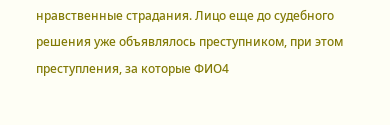нравственные страдания. Лицо еще до судебного решения уже объявлялось преступником, при этом преступления, за которые ФИО4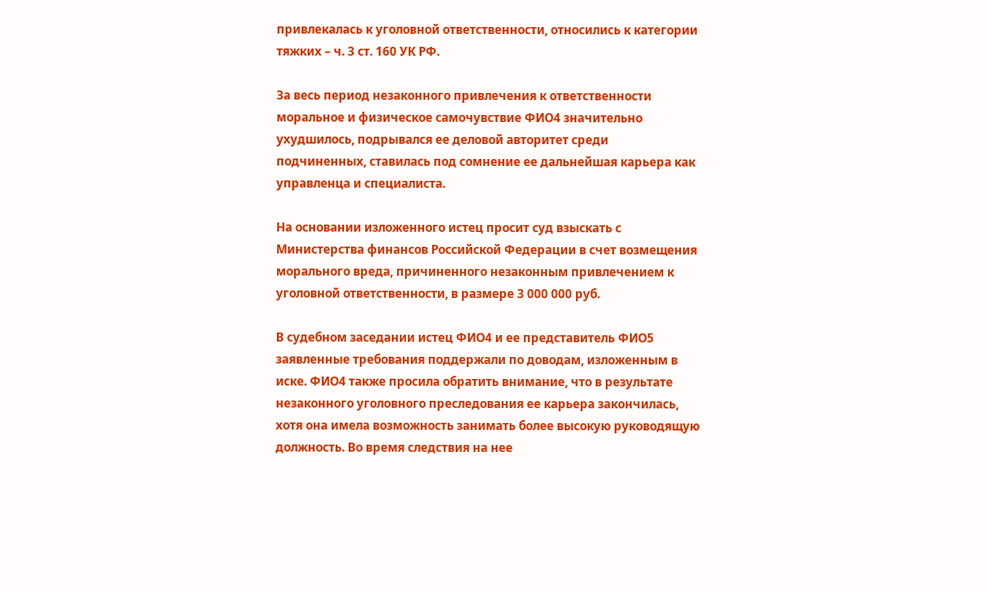привлекалась к уголовной ответственности, относились к категории тяжких – ч. 3 ст. 160 УК РФ.

За весь период незаконного привлечения к ответственности моральное и физическое самочувствие ФИО4 значительно ухудшилось, подрывался ее деловой авторитет среди подчиненных, ставилась под сомнение ее дальнейшая карьера как управленца и специалиста.

На основании изложенного истец просит суд взыскать с Министерства финансов Российской Федерации в счет возмещения морального вреда, причиненного незаконным привлечением к уголовной ответственности, в размере 3 000 000 руб.

В судебном заседании истец ФИО4 и ее представитель ФИО5 заявленные требования поддержали по доводам, изложенным в иске. ФИО4 также просила обратить внимание, что в результате незаконного уголовного преследования ее карьера закончилась, хотя она имела возможность занимать более высокую руководящую должность. Во время следствия на нее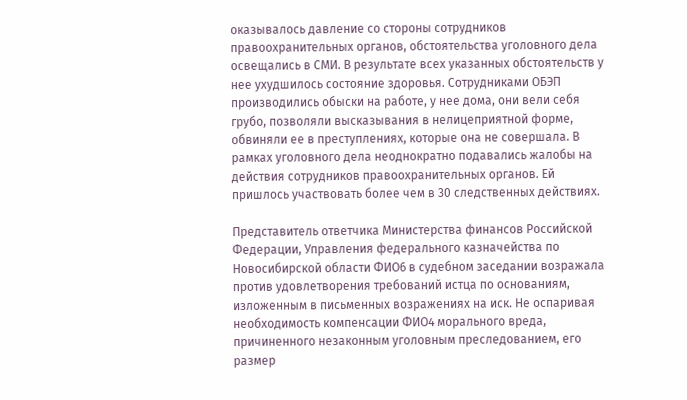оказывалось давление со стороны сотрудников правоохранительных органов, обстоятельства уголовного дела освещались в СМИ. В результате всех указанных обстоятельств у нее ухудшилось состояние здоровья. Сотрудниками ОБЭП производились обыски на работе, у нее дома, они вели себя грубо, позволяли высказывания в нелицеприятной форме, обвиняли ее в преступлениях, которые она не совершала. В рамках уголовного дела неоднократно подавались жалобы на действия сотрудников правоохранительных органов. Ей пришлось участвовать более чем в 30 следственных действиях.

Представитель ответчика Министерства финансов Российской Федерации, Управления федерального казначейства по Новосибирской области ФИО6 в судебном заседании возражала против удовлетворения требований истца по основаниям, изложенным в письменных возражениях на иск. Не оспаривая необходимость компенсации ФИО4 морального вреда, причиненного незаконным уголовным преследованием, его размер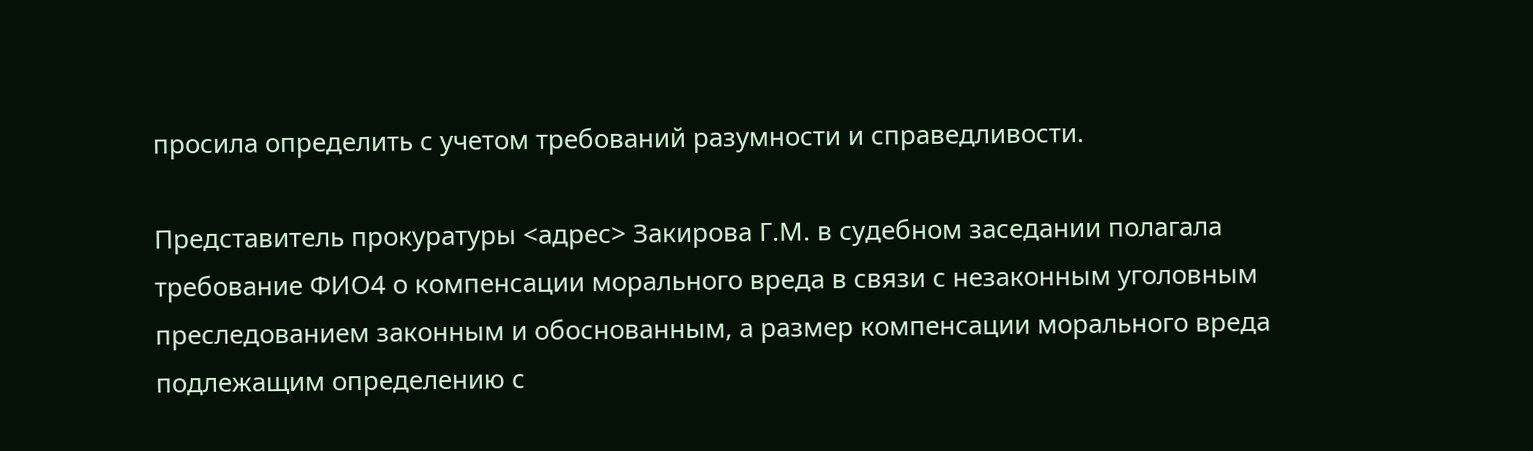просила определить с учетом требований разумности и справедливости.

Представитель прокуратуры <адрес> Закирова Г.М. в судебном заседании полагала требование ФИО4 о компенсации морального вреда в связи с незаконным уголовным преследованием законным и обоснованным, а размер компенсации морального вреда подлежащим определению с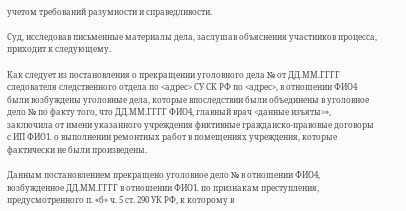учетом требований разумности и справедливости.

Суд, исследовав письменные материалы дела, заслушав объяснения участников процесса, приходит к следующему.

Как следует из постановления о прекращении уголовного дела № от ДД.ММ.ГГГГ следователя следственного отдела по <адрес> СУ СК РФ по <адрес>, в отношении ФИО4 были возбуждены уголовные дела, которые впоследствии были объединены в уголовное дело № по факту того, что ДД.ММ.ГГГГ ФИО4, главный врач <данные изъяты>», заключила от имени указанного учреждения фиктивные гражданско-правовые договоры с ИП ФИО1. о выполнении ремонтных работ в помещениях учреждения, которые фактически не были произведены.

Данным постановлением прекращено уголовное дело № в отношении ФИО4, возбужденное ДД.ММ.ГГГГ в отношении ФИО1. по признакам преступления, предусмотренного п. «б» ч. 5 ст. 290 УК РФ, к которому в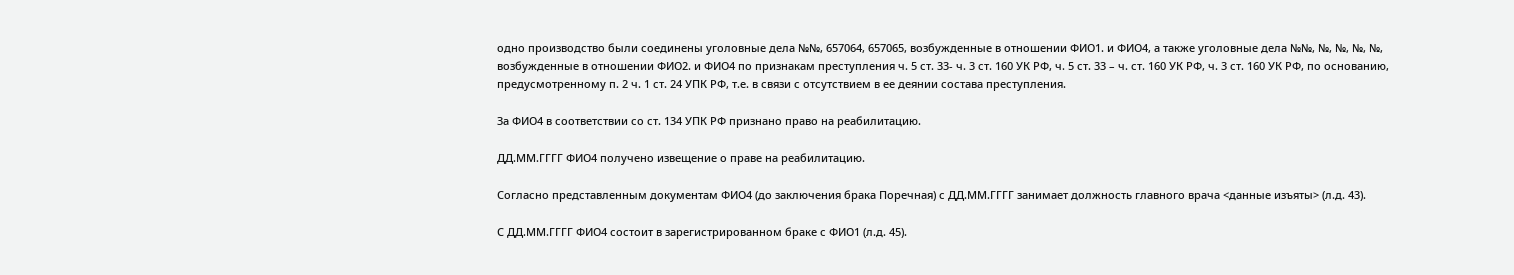одно производство были соединены уголовные дела №№, 657064, 657065, возбужденные в отношении ФИО1. и ФИО4, а также уголовные дела №№, №, №, №, №, возбужденные в отношении ФИО2. и ФИО4 по признакам преступления ч. 5 ст. 33- ч. 3 ст. 160 УК РФ, ч. 5 ст. 33 – ч. ст. 160 УК РФ, ч. 3 ст. 160 УК РФ, по основанию, предусмотренному п. 2 ч. 1 ст. 24 УПК РФ, т.е. в связи с отсутствием в ее деянии состава преступления.

За ФИО4 в соответствии со ст. 134 УПК РФ признано право на реабилитацию.

ДД.ММ.ГГГГ ФИО4 получено извещение о праве на реабилитацию.

Согласно представленным документам ФИО4 (до заключения брака Поречная) с ДД.ММ.ГГГГ занимает должность главного врача <данные изъяты> (л.д. 43).

С ДД.ММ.ГГГГ ФИО4 состоит в зарегистрированном браке с ФИО1 (л.д. 45).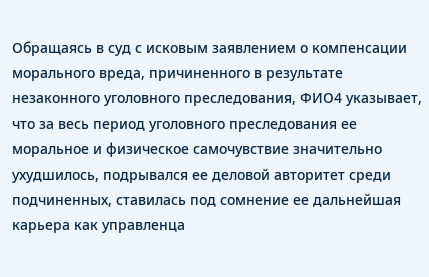Обращаясь в суд с исковым заявлением о компенсации морального вреда, причиненного в результате незаконного уголовного преследования, ФИО4 указывает, что за весь период уголовного преследования ее моральное и физическое самочувствие значительно ухудшилось, подрывался ее деловой авторитет среди подчиненных, ставилась под сомнение ее дальнейшая карьера как управленца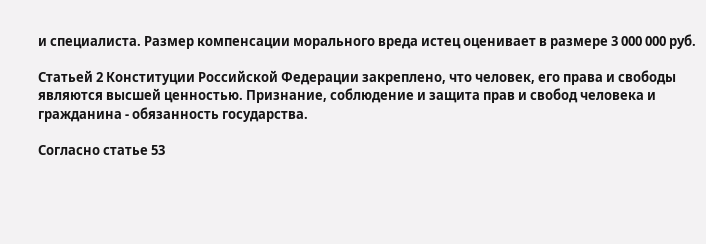и специалиста. Размер компенсации морального вреда истец оценивает в размере 3 000 000 руб.

Статьей 2 Конституции Российской Федерации закреплено, что человек, его права и свободы являются высшей ценностью. Признание, соблюдение и защита прав и свобод человека и гражданина - обязанность государства.

Согласно статье 53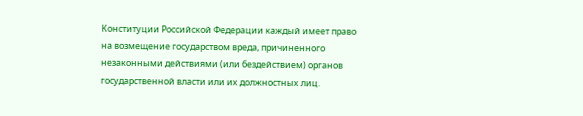Конституции Российской Федерации каждый имеет право на возмещение государством вреда, причиненного незаконными действиями (или бездействием) органов государственной власти или их должностных лиц.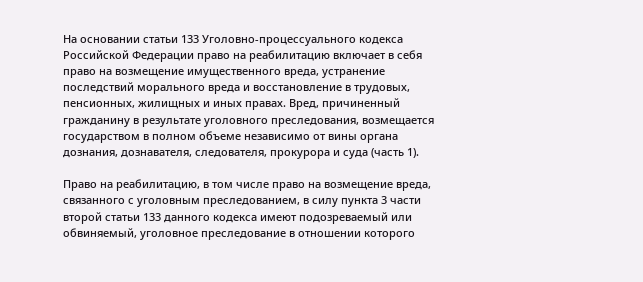На основании статьи 133 Уголовно-процессуального кодекса Российской Федерации право на реабилитацию включает в себя право на возмещение имущественного вреда, устранение последствий морального вреда и восстановление в трудовых, пенсионных, жилищных и иных правах. Вред, причиненный гражданину в результате уголовного преследования, возмещается государством в полном объеме независимо от вины органа дознания, дознавателя, следователя, прокурора и суда (часть 1).

Право на реабилитацию, в том числе право на возмещение вреда, связанного с уголовным преследованием, в силу пункта 3 части второй статьи 133 данного кодекса имеют подозреваемый или обвиняемый, уголовное преследование в отношении которого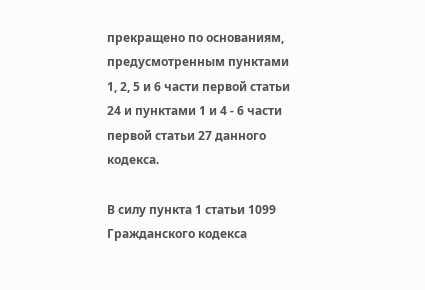прекращено по основаниям, предусмотренным пунктами 1, 2, 5 и 6 части первой статьи 24 и пунктами 1 и 4 - 6 части первой статьи 27 данного кодекса.

В силу пункта 1 статьи 1099 Гражданского кодекса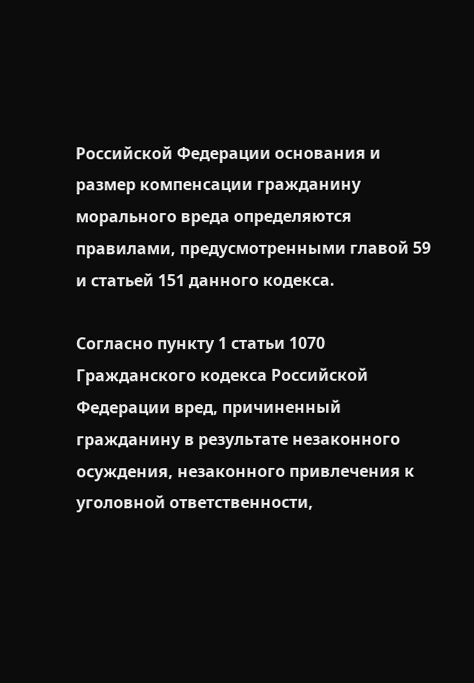Российской Федерации основания и размер компенсации гражданину морального вреда определяются правилами, предусмотренными главой 59 и статьей 151 данного кодекса.

Согласно пункту 1 статьи 1070 Гражданского кодекса Российской Федерации вред, причиненный гражданину в результате незаконного осуждения, незаконного привлечения к уголовной ответственности,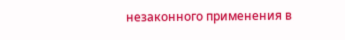незаконного применения в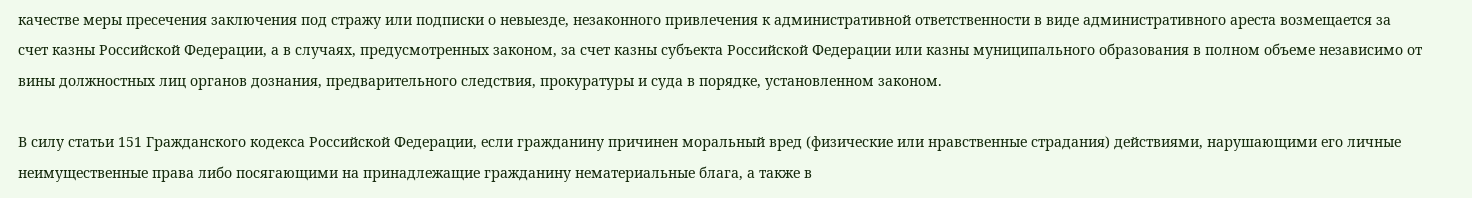качестве меры пресечения заключения под стражу или подписки о невыезде, незаконного привлечения к административной ответственности в виде административного ареста возмещается за счет казны Российской Федерации, а в случаях, предусмотренных законом, за счет казны субъекта Российской Федерации или казны муниципального образования в полном объеме независимо от вины должностных лиц органов дознания, предварительного следствия, прокуратуры и суда в порядке, установленном законом.

В силу статьи 151 Гражданского кодекса Российской Федерации, если гражданину причинен моральный вред (физические или нравственные страдания) действиями, нарушающими его личные неимущественные права либо посягающими на принадлежащие гражданину нематериальные блага, а также в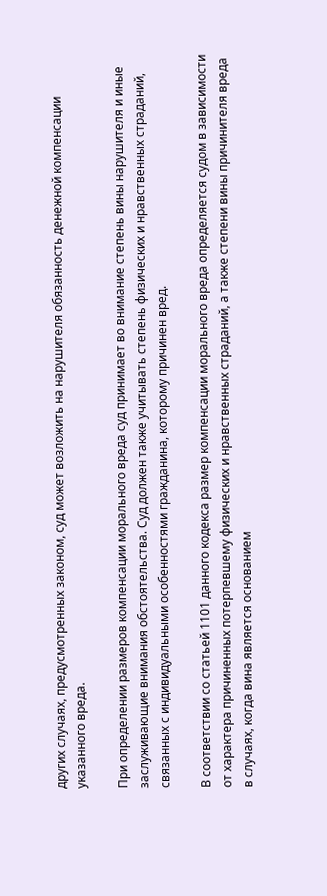других случаях, предусмотренных законом, суд может возложить на нарушителя обязанность денежной компенсации указанного вреда.

При определении размеров компенсации морального вреда суд принимает во внимание степень вины нарушителя и иные заслуживающие внимания обстоятельства. Суд должен также учитывать степень физических и нравственных страданий, связанных с индивидуальными особенностями гражданина, которому причинен вред.

В соответствии со статьей 1101 данного кодекса размер компенсации морального вреда определяется судом в зависимости от характера причиненных потерпевшему физических и нравственных страданий, а также степени вины причинителя вреда в случаях, когда вина является основанием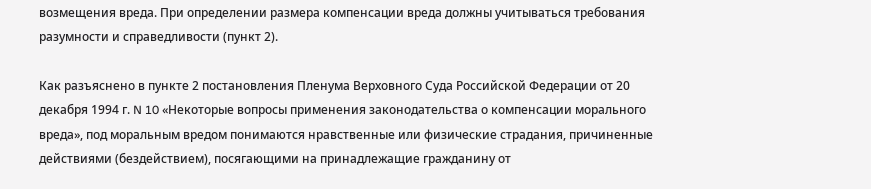возмещения вреда. При определении размера компенсации вреда должны учитываться требования разумности и справедливости (пункт 2).

Как разъяснено в пункте 2 постановления Пленума Верховного Суда Российской Федерации от 20 декабря 1994 г. N 10 «Некоторые вопросы применения законодательства о компенсации морального вреда», под моральным вредом понимаются нравственные или физические страдания, причиненные действиями (бездействием), посягающими на принадлежащие гражданину от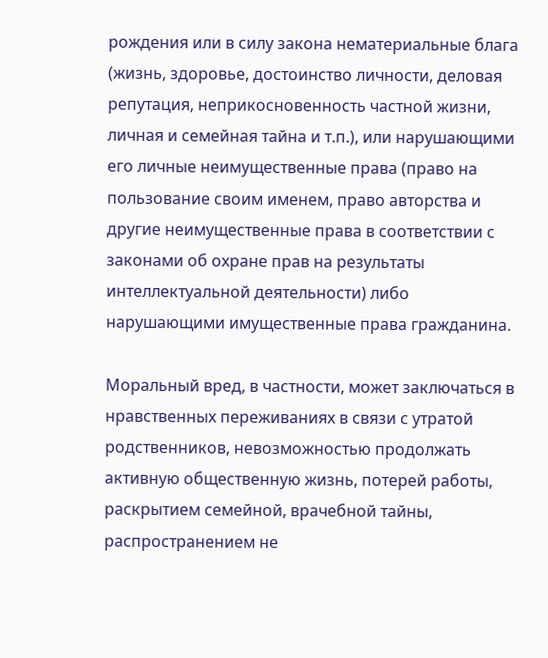рождения или в силу закона нематериальные блага (жизнь, здоровье, достоинство личности, деловая репутация, неприкосновенность частной жизни, личная и семейная тайна и т.п.), или нарушающими его личные неимущественные права (право на пользование своим именем, право авторства и другие неимущественные права в соответствии с законами об охране прав на результаты интеллектуальной деятельности) либо нарушающими имущественные права гражданина.

Моральный вред, в частности, может заключаться в нравственных переживаниях в связи с утратой родственников, невозможностью продолжать активную общественную жизнь, потерей работы, раскрытием семейной, врачебной тайны, распространением не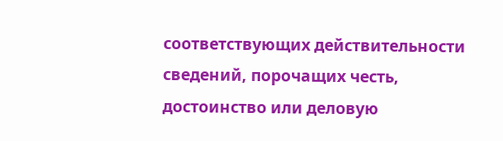соответствующих действительности сведений, порочащих честь, достоинство или деловую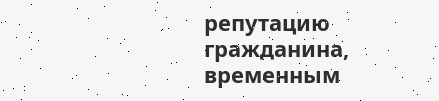репутацию гражданина, временным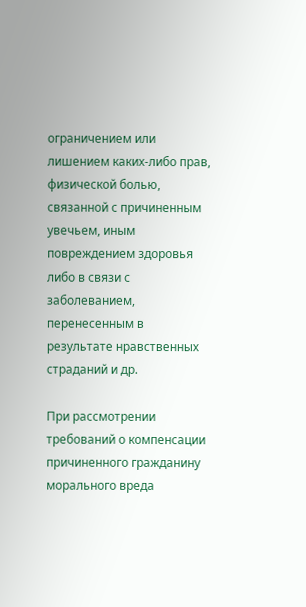ограничением или лишением каких-либо прав, физической болью, связанной с причиненным увечьем, иным повреждением здоровья либо в связи с заболеванием, перенесенным в результате нравственных страданий и др.

При рассмотрении требований о компенсации причиненного гражданину морального вреда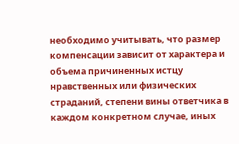необходимо учитывать, что размер компенсации зависит от характера и объема причиненных истцу нравственных или физических страданий, степени вины ответчика в каждом конкретном случае, иных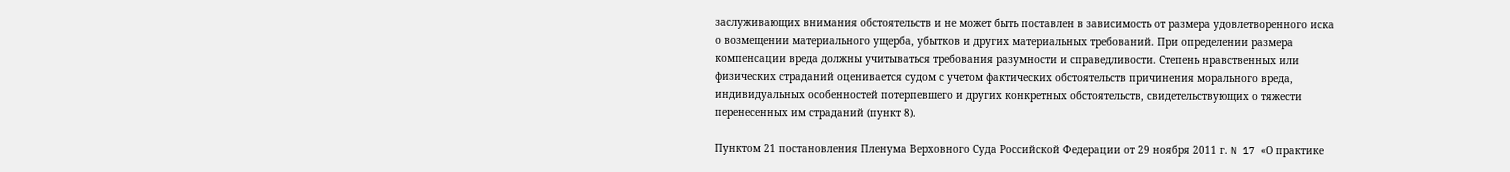заслуживающих внимания обстоятельств и не может быть поставлен в зависимость от размера удовлетворенного иска о возмещении материального ущерба, убытков и других материальных требований. При определении размера компенсации вреда должны учитываться требования разумности и справедливости. Степень нравственных или физических страданий оценивается судом с учетом фактических обстоятельств причинения морального вреда, индивидуальных особенностей потерпевшего и других конкретных обстоятельств, свидетельствующих о тяжести перенесенных им страданий (пункт 8).

Пунктом 21 постановления Пленума Верховного Суда Российской Федерации от 29 ноября 2011 г. N 17 «О практике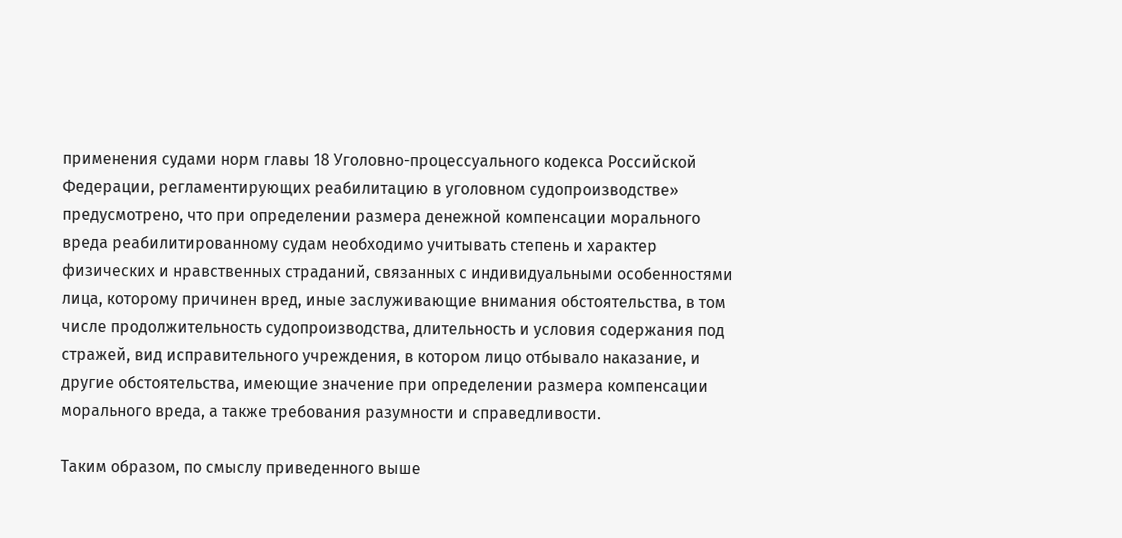применения судами норм главы 18 Уголовно-процессуального кодекса Российской Федерации, регламентирующих реабилитацию в уголовном судопроизводстве» предусмотрено, что при определении размера денежной компенсации морального вреда реабилитированному судам необходимо учитывать степень и характер физических и нравственных страданий, связанных с индивидуальными особенностями лица, которому причинен вред, иные заслуживающие внимания обстоятельства, в том числе продолжительность судопроизводства, длительность и условия содержания под стражей, вид исправительного учреждения, в котором лицо отбывало наказание, и другие обстоятельства, имеющие значение при определении размера компенсации морального вреда, а также требования разумности и справедливости.

Таким образом, по смыслу приведенного выше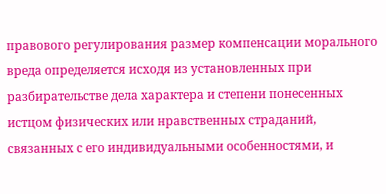правового регулирования размер компенсации морального вреда определяется исходя из установленных при разбирательстве дела характера и степени понесенных истцом физических или нравственных страданий, связанных с его индивидуальными особенностями, и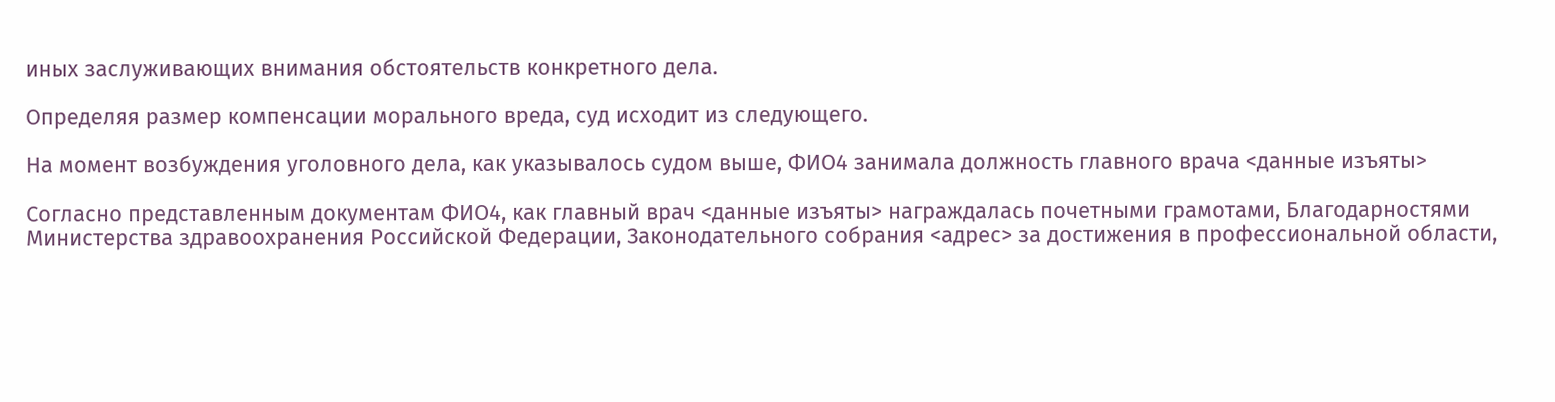иных заслуживающих внимания обстоятельств конкретного дела.

Определяя размер компенсации морального вреда, суд исходит из следующего.

На момент возбуждения уголовного дела, как указывалось судом выше, ФИО4 занимала должность главного врача <данные изъяты>

Согласно представленным документам ФИО4, как главный врач <данные изъяты> награждалась почетными грамотами, Благодарностями Министерства здравоохранения Российской Федерации, Законодательного собрания <адрес> за достижения в профессиональной области,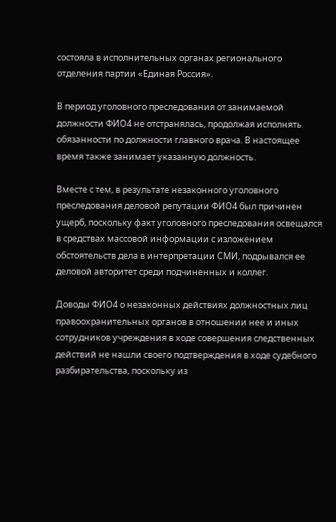состояла в исполнительных органах регионального отделения партии «Единая Россия».

В период уголовного преследования от занимаемой должности ФИО4 не отстранялась, продолжая исполнять обязанности по должности главного врача. В настоящее время также занимает указанную должность.

Вместе с тем, в результате незаконного уголовного преследования деловой репутации ФИО4 был причинен ущерб, поскольку факт уголовного преследования освещался в средствах массовой информации с изложением обстоятельств дела в интерпретации СМИ, подрывался ее деловой авторитет среди подчиненных и коллег.

Доводы ФИО4 о незаконных действиях должностных лиц правоохранительных органов в отношении нее и иных сотрудников учреждения в ходе совершения следственных действий не нашли своего подтверждения в ходе судебного разбирательства, поскольку из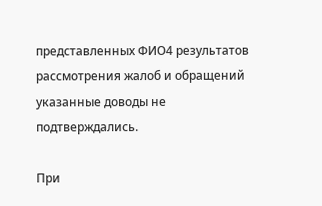представленных ФИО4 результатов рассмотрения жалоб и обращений указанные доводы не подтверждались.

При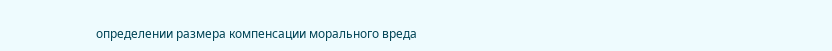определении размера компенсации морального вреда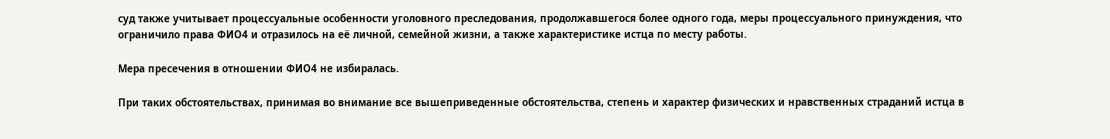суд также учитывает процессуальные особенности уголовного преследования, продолжавшегося более одного года, меры процессуального принуждения, что ограничило права ФИО4 и отразилось на её личной, семейной жизни, а также характеристике истца по месту работы.

Мера пресечения в отношении ФИО4 не избиралась.

При таких обстоятельствах, принимая во внимание все вышеприведенные обстоятельства, степень и характер физических и нравственных страданий истца в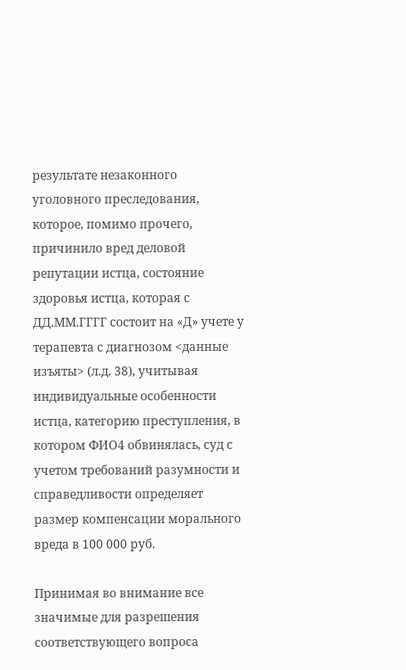результате незаконного уголовного преследования, которое, помимо прочего, причинило вред деловой репутации истца, состояние здоровья истца, которая с ДД.ММ.ГГГГ состоит на «Д» учете у терапевта с диагнозом <данные изъяты> (л.д. 38), учитывая индивидуальные особенности истца, категорию преступления, в котором ФИО4 обвинялась, суд с учетом требований разумности и справедливости определяет размер компенсации морального вреда в 100 000 руб.

Принимая во внимание все значимые для разрешения соответствующего вопроса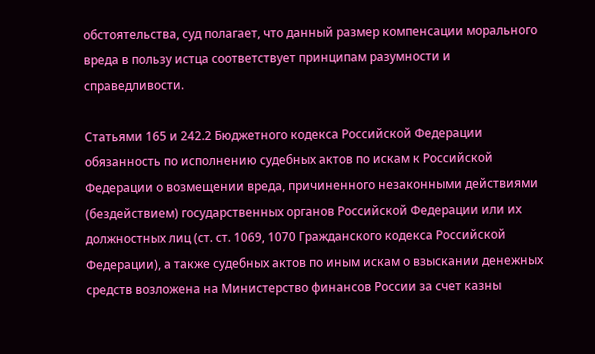обстоятельства, суд полагает, что данный размер компенсации морального вреда в пользу истца соответствует принципам разумности и справедливости.

Статьями 165 и 242.2 Бюджетного кодекса Российской Федерации обязанность по исполнению судебных актов по искам к Российской Федерации о возмещении вреда, причиненного незаконными действиями (бездействием) государственных органов Российской Федерации или их должностных лиц (ст. ст. 1069, 1070 Гражданского кодекса Российской Федерации), а также судебных актов по иным искам о взыскании денежных средств возложена на Министерство финансов России за счет казны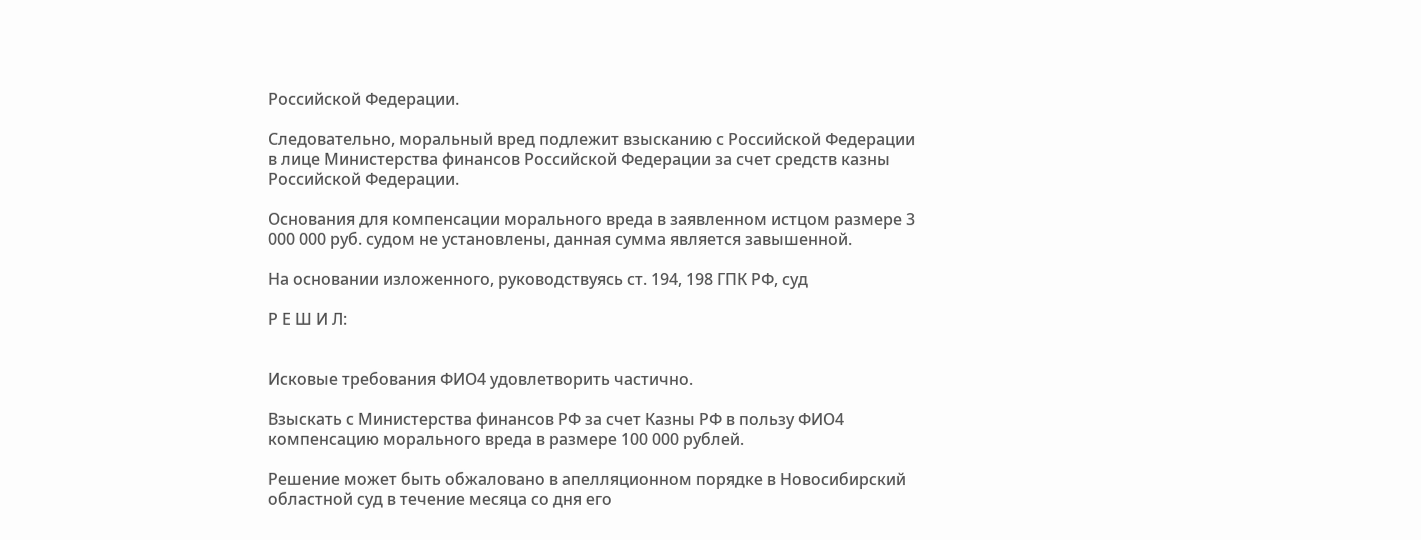Российской Федерации.

Следовательно, моральный вред подлежит взысканию с Российской Федерации в лице Министерства финансов Российской Федерации за счет средств казны Российской Федерации.

Основания для компенсации морального вреда в заявленном истцом размере 3 000 000 руб. судом не установлены, данная сумма является завышенной.

На основании изложенного, руководствуясь ст. 194, 198 ГПК РФ, суд

Р Е Ш И Л:


Исковые требования ФИО4 удовлетворить частично.

Взыскать с Министерства финансов РФ за счет Казны РФ в пользу ФИО4 компенсацию морального вреда в размере 100 000 рублей.

Решение может быть обжаловано в апелляционном порядке в Новосибирский областной суд в течение месяца со дня его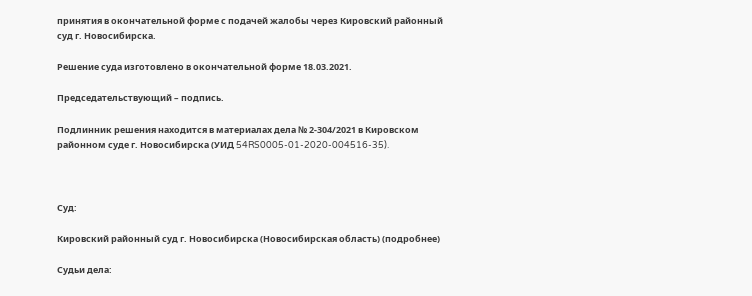принятия в окончательной форме с подачей жалобы через Кировский районный суд г. Новосибирска.

Решение суда изготовлено в окончательной форме 18.03.2021.

Председательствующий – подпись.

Подлинник решения находится в материалах дела № 2-304/2021 в Кировском районном суде г. Новосибирска (УИД 54RS0005-01-2020-004516-35).



Суд:

Кировский районный суд г. Новосибирска (Новосибирская область) (подробнее)

Судьи дела: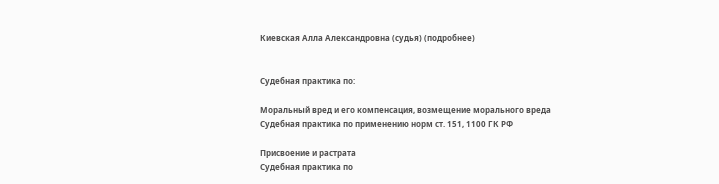Киевская Алла Александровна (судья) (подробнее)


Судебная практика по:

Моральный вред и его компенсация, возмещение морального вреда
Судебная практика по применению норм ст. 151, 1100 ГК РФ

Присвоение и растрата
Судебная практика по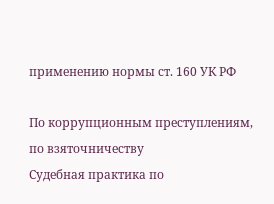применению нормы ст. 160 УК РФ

По коррупционным преступлениям, по взяточничеству
Судебная практика по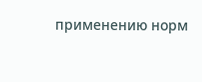применению норм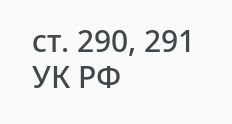ст. 290, 291 УК РФ